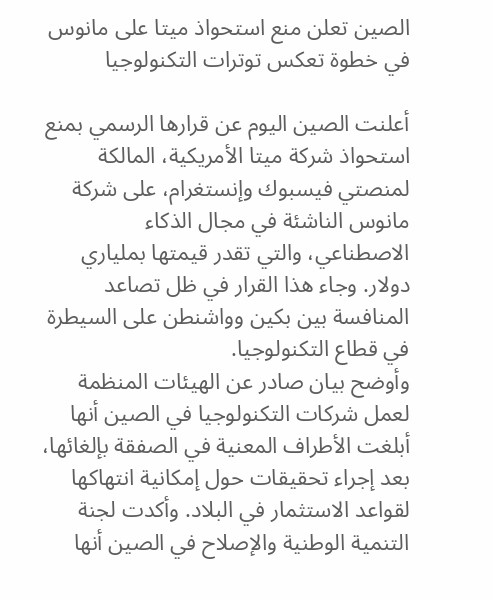الصين تعلن منع استحواذ ميتا على مانوس في خطوة تعكس توترات التكنولوجيا

أعلنت الصين اليوم عن قرارها الرسمي بمنع استحواذ شركة ميتا الأمريكية، المالكة لمنصتي فيسبوك وإنستغرام، على شركة مانوس الناشئة في مجال الذكاء الاصطناعي، والتي تقدر قيمتها بملياري دولار. وجاء هذا القرار في ظل تصاعد المنافسة بين بكين وواشنطن على السيطرة في قطاع التكنولوجيا.
وأوضح بيان صادر عن الهيئات المنظمة لعمل شركات التكنولوجيا في الصين أنها أبلغت الأطراف المعنية في الصفقة بإلغائها، بعد إجراء تحقيقات حول إمكانية انتهاكها لقواعد الاستثمار في البلاد. وأكدت لجنة التنمية الوطنية والإصلاح في الصين أنها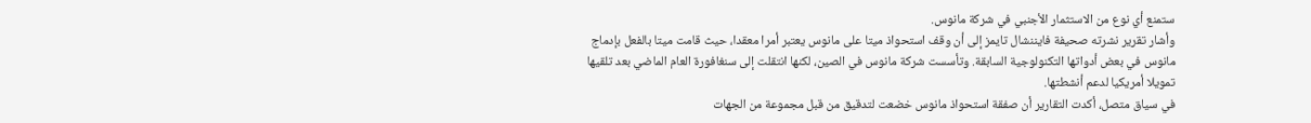ستمنع أي نوع من الاستثمار الأجنبي في شركة مانوس.
وأشار تقرير نشرته صحيفة فايننشال تايمز إلى أن وقف استحواذ ميتا على مانوس يعتبر أمرا معقدا، حيث قامت ميتا بالفعل بإدماج مانوس في بعض أدواتها التكنولوجية السابقة. وتأسست شركة مانوس في الصين، لكنها انتقلت إلى سنغافورة العام الماضي بعد تلقيها تمويلا أمريكيا لدعم أنشطتها.
في سياق متصل، أكدت التقارير أن صفقة استحواذ مانوس خضعت لتدقيق من قبل مجموعة من الجهات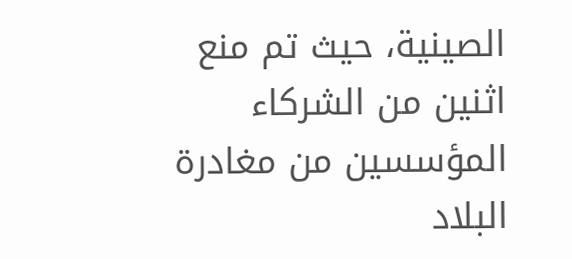الصينية، حيث تم منع اثنين من الشركاء المؤسسين من مغادرة البلاد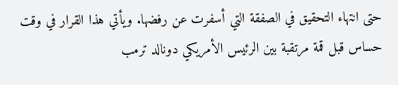حتى انتهاء التحقيق في الصفقة التي أسفرت عن رفضها. ويأتي هذا القرار في وقت حساس قبل قمة مرتقبة بين الرئيس الأمريكي دونالد ترمب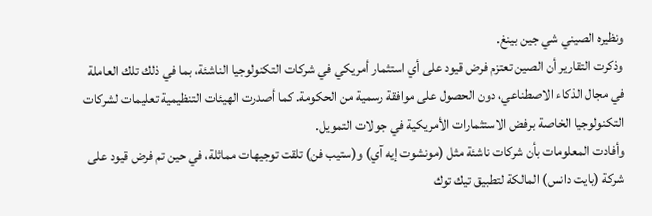ونظيره الصيني شي جين بينغ.
وذكرت التقارير أن الصين تعتزم فرض قيود على أي استثمار أمريكي في شركات التكنولوجيا الناشئة، بما في ذلك تلك العاملة في مجال الذكاء الاصطناعي، دون الحصول على موافقة رسمية من الحكومة. كما أصدرت الهيئات التنظيمية تعليمات لشركات التكنولوجيا الخاصة برفض الاستثمارات الأمريكية في جولات التمويل.
وأفادت المعلومات بأن شركات ناشئة مثل (مونشوت إيه آي) و(ستيب فن) تلقت توجيهات مماثلة، في حين تم فرض قيود على شركة (بايت دانس) المالكة لتطبيق تيك توك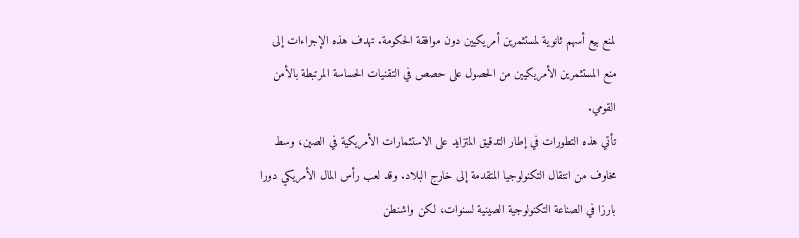لمنع بيع أسهم ثانوية لمستثمرين أمريكيين دون موافقة الحكومة. تهدف هذه الإجراءات إلى منع المستثمرين الأمريكيين من الحصول على حصص في التقنيات الحساسة المرتبطة بالأمن القومي.
تأتي هذه التطورات في إطار التدقيق المتزايد على الاستثمارات الأمريكية في الصين، وسط مخاوف من انتقال التكنولوجيا المتقدمة إلى خارج البلاد. وقد لعب رأس المال الأمريكي دورا بارزا في الصناعة التكنولوجية الصينية لسنوات، لكن واشنطن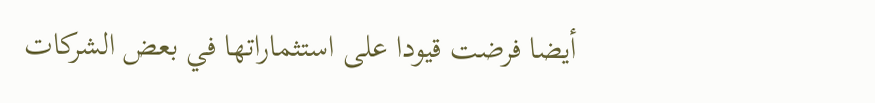أيضا فرضت قيودا على استثماراتها في بعض الشركات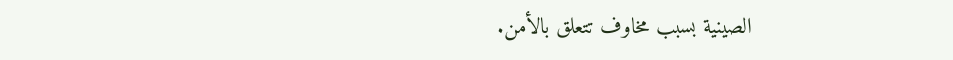الصينية بسبب مخاوف تتعلق بالأمن.